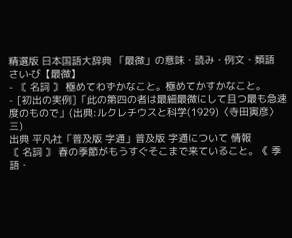精選版 日本国語大辞典 「最微」の意味・読み・例文・類語
さい‐び【最微】
- 〘 名詞 〙 極めてわずかなこと。極めてかすかなこと。
- [初出の実例]「此の第四の者は最細最微にして且つ最も急速度のもので」(出典:ルクレチウスと科学(1929)〈寺田寅彦〉三)
出典 平凡社「普及版 字通」普及版 字通について 情報
〘 名詞 〙 春の季節がもうすぐそこまで来ていること。《 季語・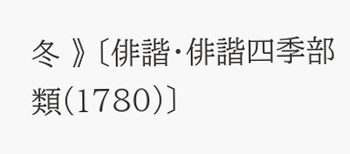冬 》 〔俳諧・俳諧四季部類(1780)〕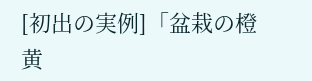[初出の実例]「盆栽の橙黄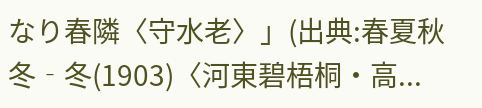なり春隣〈守水老〉」(出典:春夏秋冬‐冬(1903)〈河東碧梧桐・高...